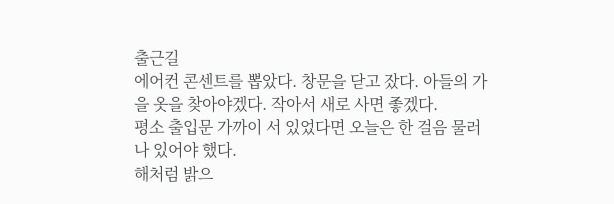출근길
에어컨 콘센트를 뽑았다. 창문을 닫고 잤다. 아들의 가을 옷을 찾아야겠다. 작아서 새로 사면 좋겠다.
평소 출입문 가까이 서 있었다면 오늘은 한 걸음 물러나 있어야 했다.
해처럼 밝으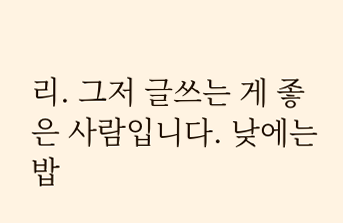리. 그저 글쓰는 게 좋은 사람입니다. 낮에는 밥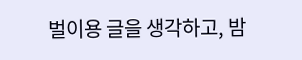벌이용 글을 생각하고, 밤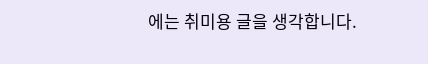에는 취미용 글을 생각합니다.